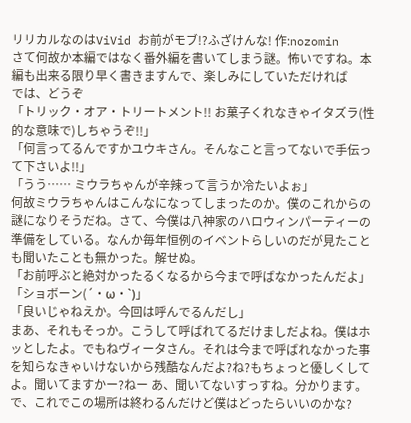リリカルなのはViVid お前がモブ!?ふざけんな! 作:nozomin
さて何故か本編ではなく番外編を書いてしまう謎。怖いですね。本編も出来る限り早く書きますんで、楽しみにしていただければ
では、どうぞ
「トリック・オア・トリートメント!! お菓子くれなきゃイタズラ(性的な意味で)しちゃうぞ!!」
「何言ってるんですかユウキさん。そんなこと言ってないで手伝って下さいよ!!」
「うう…… ミウラちゃんが辛辣って言うか冷たいよぉ」
何故ミウラちゃんはこんなになってしまったのか。僕のこれからの謎になりそうだね。さて、今僕は八神家のハロウィンパーティーの準備をしている。なんか毎年恒例のイベントらしいのだが見たことも聞いたことも無かった。解せぬ。
「お前呼ぶと絶対かったるくなるから今まで呼ばなかったんだよ」
「ショボーン(´・ω・`)」
「良いじゃねえか。今回は呼んでるんだし」
まあ、それもそっか。こうして呼ばれてるだけましだよね。僕はホッとしたよ。でもねヴィータさん。それは今まで呼ばれなかった事を知らなきゃいけないから残酷なんだよ?ね?もちょっと優しくしてよ。聞いてますかー?ねー あ、聞いてないすっすね。分かります。
で、これでこの場所は終わるんだけど僕はどったらいいのかな?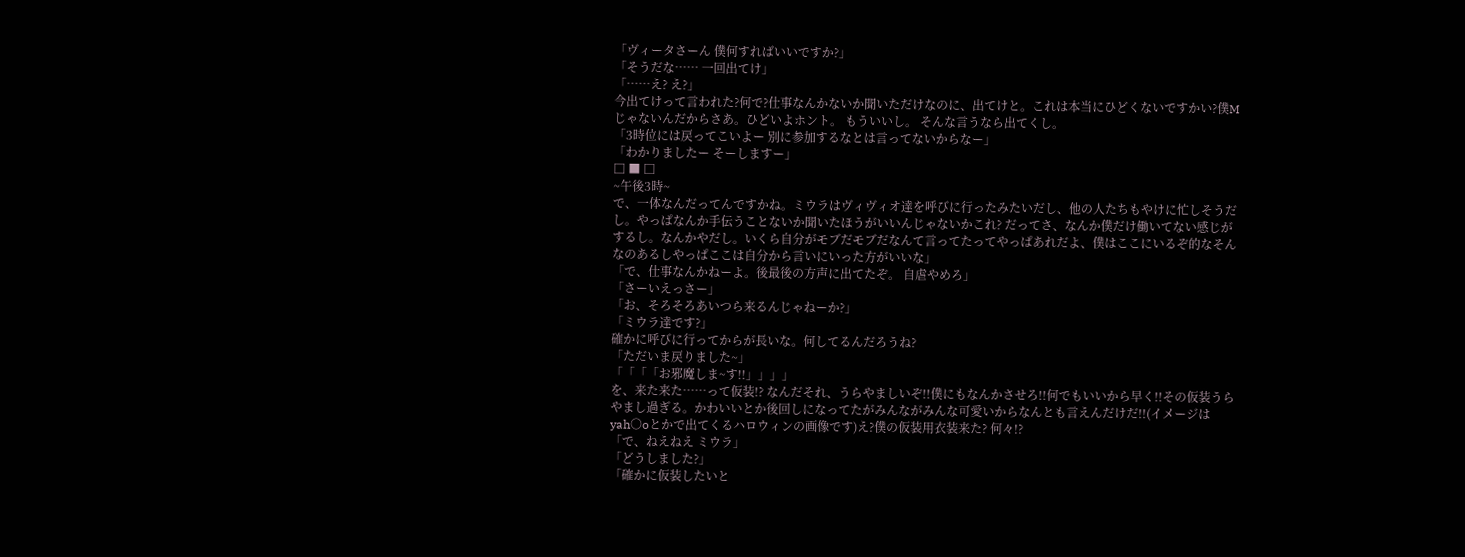「ヴィータさーん 僕何すればいいですか?」
「そうだな…… 一回出てけ」
「……え? え?」
今出てけって言われた?何で?仕事なんかないか聞いただけなのに、出てけと。これは本当にひどくないですかい?僕Mじゃないんだからさあ。ひどいよホント。 もういいし。 そんな言うなら出てくし。
「3時位には戻ってこいよー 別に参加するなとは言ってないからなー」
「わかりましたー そーしますー」
□ ■ □
~午後3時~
で、一体なんだってんですかね。ミウラはヴィヴィオ達を呼びに行ったみたいだし、他の人たちもやけに忙しそうだし。やっぱなんか手伝うことないか聞いたほうがいいんじゃないかこれ? だってさ、なんか僕だけ働いてない感じがするし。なんかやだし。いくら自分がモブだモブだなんて言ってたってやっぱあれだよ、僕はここにいるぞ的なそんなのあるしやっぱここは自分から言いにいった方がいいな」
「で、仕事なんかねーよ。後最後の方声に出てたぞ。 自虐やめろ」
「さーいえっさー」
「お、そろそろあいつら来るんじゃねーか?」
「ミウラ達です?」
確かに呼びに行ってからが長いな。何してるんだろうね?
「ただいま戻りました~」
「「「「お邪魔しま~す!!」」」」
を、来た来た……って仮装!? なんだそれ、うらやましいぞ!!僕にもなんかさせろ!!何でもいいから早く!!その仮装うらやまし過ぎる。かわいいとか後回しになってたがみんながみんな可愛いからなんとも言えんだけだ!!(イメージはyah○oとかで出てくるハロウィンの画像です)え?僕の仮装用衣装来た? 何々!?
「で、ねえねえ ミウラ」
「どうしました?」
「確かに仮装したいと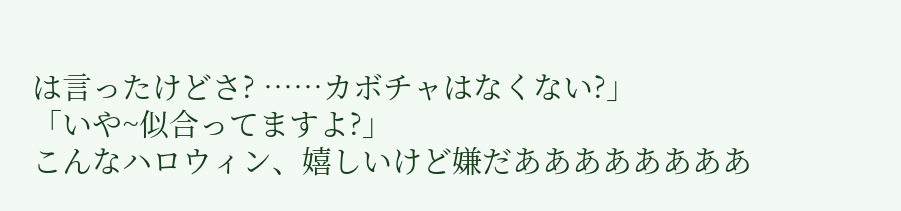は言ったけどさ? ……カボチャはなくない?」
「いや~似合ってますよ?」
こんなハロウィン、嬉しいけど嫌だああああああああ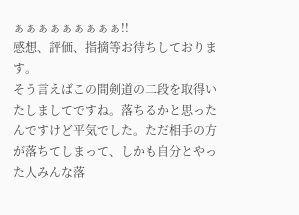ぁぁぁぁぁぁぁぁぁ!!
感想、評価、指摘等お待ちしております。
そう言えばこの間剣道の二段を取得いたしましてですね。落ちるかと思ったんですけど平気でした。ただ相手の方が落ちてしまって、しかも自分とやった人みんな落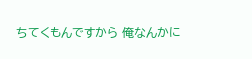ちてくもんですから 俺なんかに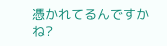憑かれてるんですかね?